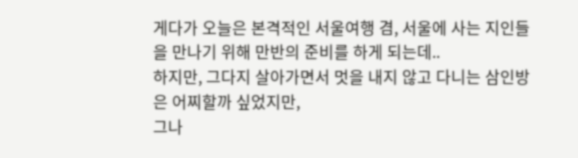게다가 오늘은 본격적인 서울여행 겸, 서울에 사는 지인들을 만나기 위해 만반의 준비를 하게 되는데..
하지만, 그다지 살아가면서 멋을 내지 않고 다니는 삼인방은 어찌할까 싶었지만,
그나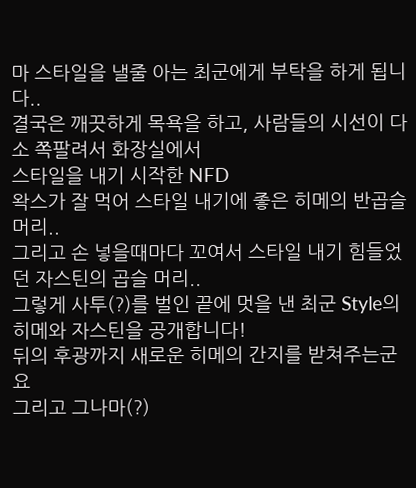마 스타일을 낼줄 아는 최군에게 부탁을 하게 됩니다..
결국은 깨끗하게 목욕을 하고, 사람들의 시선이 다소 쪽팔려서 화장실에서
스타일을 내기 시작한 NFD
왁스가 잘 먹어 스타일 내기에 좋은 히메의 반곱슬 머리..
그리고 손 넣을때마다 꼬여서 스타일 내기 힘들었던 자스틴의 곱슬 머리..
그렇게 사투(?)를 벌인 끝에 멋을 낸 최군 Style의 히메와 자스틴을 공개합니다!
뒤의 후광까지 새로운 히메의 간지를 받쳐주는군요
그리고 그나마(?)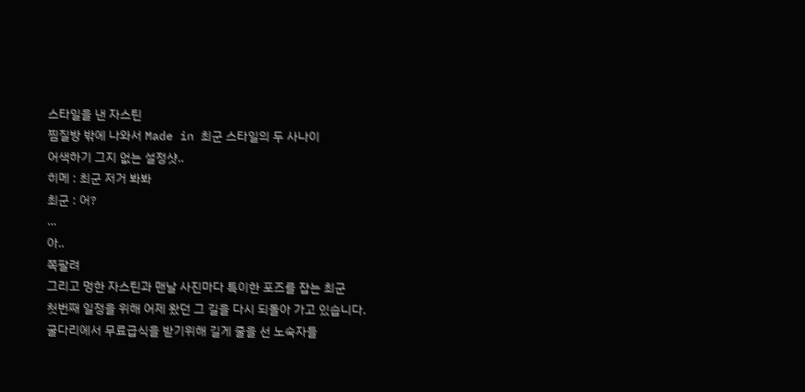스타일을 낸 자스틴
찜질방 밖에 나와서 Made in 최군 스타일의 두 사나이
어색하기 그지 없는 설정샷..
히메 : 최군 저거 봐봐
최군 : 어?
...
아..
쪽팔려
그리고 멍한 자스틴과 맨날 사진마다 특이한 포즈를 잡는 최군
첫번째 일정을 위해 어제 왔던 그 길을 다시 되돌아 가고 있습니다.
굴다리에서 무료급식을 받기위해 길게 줄을 선 노숙자들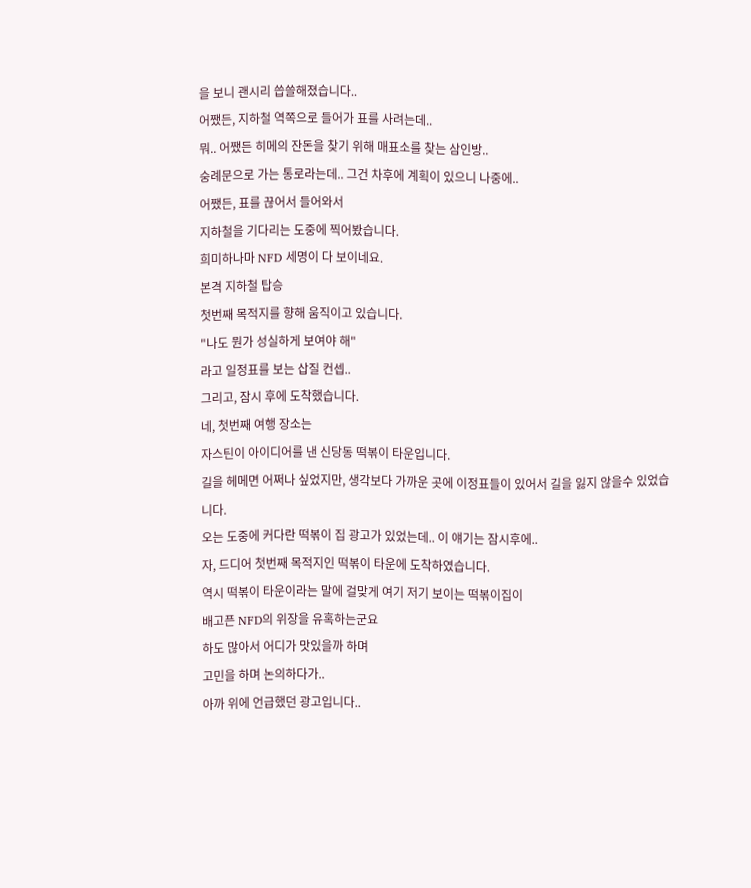을 보니 괜시리 씁쓸해졌습니다..
어쨌든, 지하철 역쪽으로 들어가 표를 사려는데..
뭐.. 어쨌든 히메의 잔돈을 찾기 위해 매표소를 찾는 삼인방..
숭례문으로 가는 통로라는데.. 그건 차후에 계획이 있으니 나중에..
어쨌든, 표를 끊어서 들어와서
지하철을 기다리는 도중에 찍어봤습니다.
희미하나마 NFD 세명이 다 보이네요.
본격 지하철 탑승
첫번째 목적지를 향해 움직이고 있습니다.
"나도 뭔가 성실하게 보여야 해"
라고 일정표를 보는 삽질 컨셉..
그리고, 잠시 후에 도착했습니다.
네, 첫번째 여행 장소는
자스틴이 아이디어를 낸 신당동 떡볶이 타운입니다.
길을 헤메면 어쩌나 싶었지만, 생각보다 가까운 곳에 이정표들이 있어서 길을 잃지 않을수 있었습니다.
오는 도중에 커다란 떡볶이 집 광고가 있었는데.. 이 얘기는 잠시후에..
자, 드디어 첫번째 목적지인 떡볶이 타운에 도착하였습니다.
역시 떡볶이 타운이라는 말에 걸맞게 여기 저기 보이는 떡볶이집이
배고픈 NFD의 위장을 유혹하는군요
하도 많아서 어디가 맛있을까 하며
고민을 하며 논의하다가..
아까 위에 언급했던 광고입니다..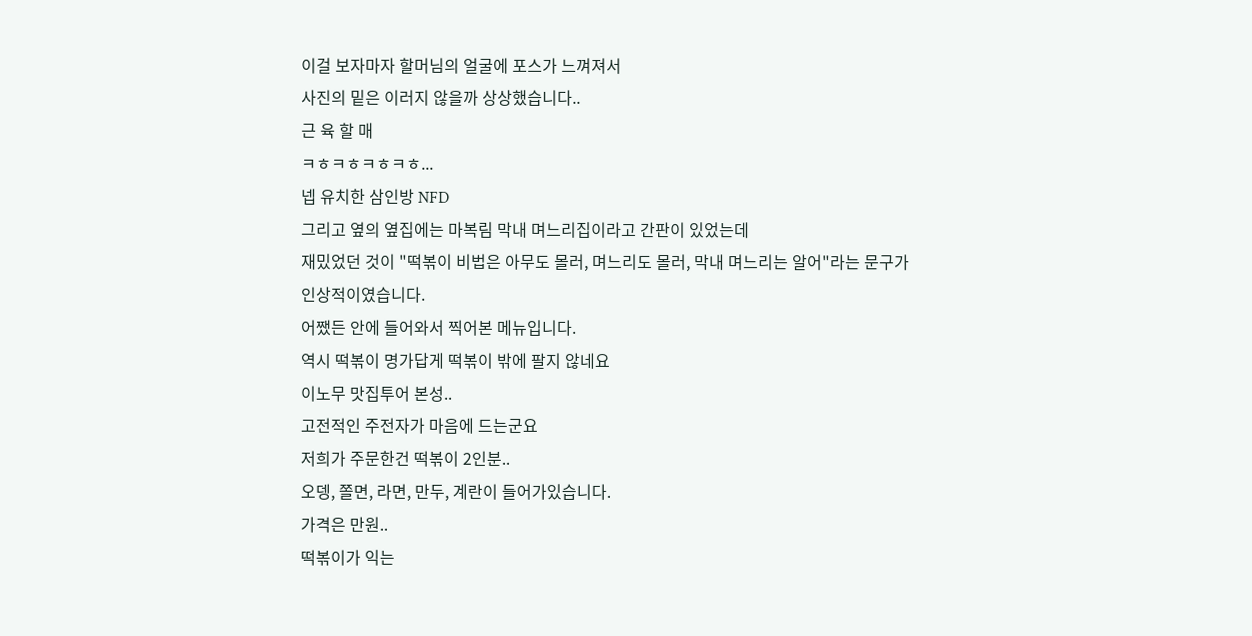이걸 보자마자 할머님의 얼굴에 포스가 느껴져서
사진의 밑은 이러지 않을까 상상했습니다..
근 육 할 매
ㅋㅎㅋㅎㅋㅎㅋㅎ...
넵 유치한 삼인방 NFD
그리고 옆의 옆집에는 마복림 막내 며느리집이라고 간판이 있었는데
재밌었던 것이 "떡볶이 비법은 아무도 몰러, 며느리도 몰러, 막내 며느리는 알어"라는 문구가
인상적이였습니다.
어쨌든 안에 들어와서 찍어본 메뉴입니다.
역시 떡볶이 명가답게 떡볶이 밖에 팔지 않네요
이노무 맛집투어 본성..
고전적인 주전자가 마음에 드는군요
저희가 주문한건 떡볶이 2인분..
오뎅, 쫄면, 라면, 만두, 계란이 들어가있습니다.
가격은 만원..
떡볶이가 익는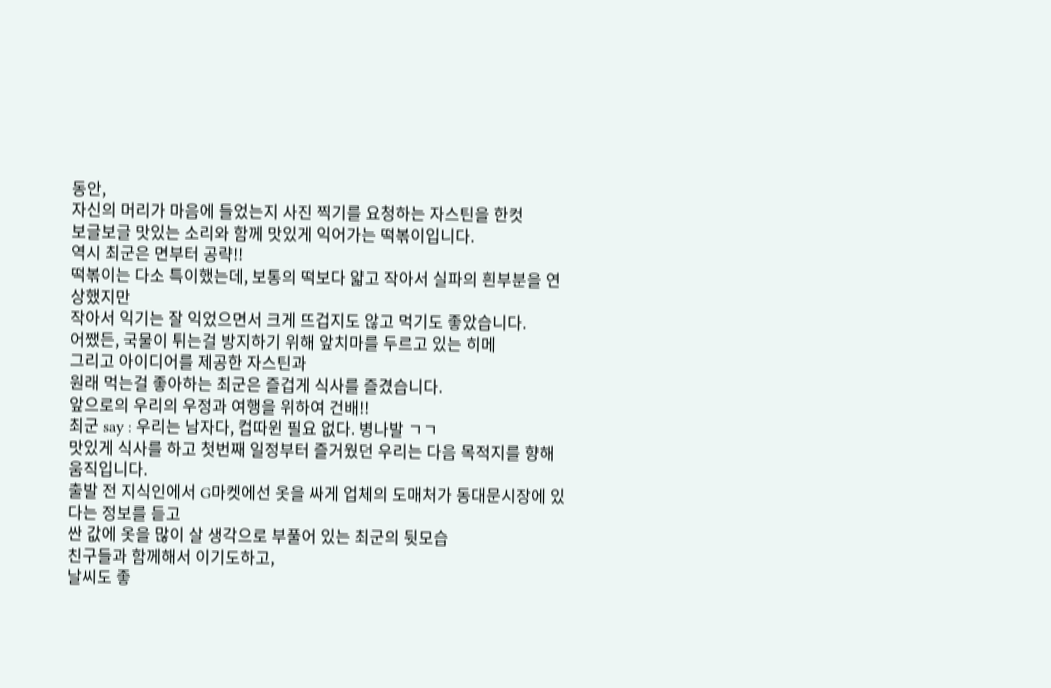동안,
자신의 머리가 마음에 들었는지 사진 찍기를 요청하는 자스틴을 한컷
보글보글 맛있는 소리와 함께 맛있게 익어가는 떡볶이입니다.
역시 최군은 면부터 공략!!
떡볶이는 다소 특이했는데, 보통의 떡보다 얇고 작아서 실파의 흰부분을 연상했지만
작아서 익기는 잘 익었으면서 크게 뜨겁지도 않고 먹기도 좋았습니다.
어쨌든, 국물이 튀는걸 방지하기 위해 앞치마를 두르고 있는 히메
그리고 아이디어를 제공한 자스틴과
원래 먹는걸 좋아하는 최군은 즐겁게 식사를 즐겼습니다.
앞으로의 우리의 우정과 여행을 위하여 건배!!
최군 say : 우리는 남자다, 컵따윈 필요 없다. 병나발 ㄱㄱ
맛있게 식사를 하고 첫번째 일정부터 즐거웠던 우리는 다음 목적지를 향해 움직입니다.
출발 전 지식인에서 G마켓에선 옷을 싸게 업체의 도매처가 동대문시장에 있다는 정보를 듣고
싼 값에 옷을 많이 살 생각으로 부풀어 있는 최군의 뒷모습
친구들과 함께해서 이기도하고,
날씨도 좋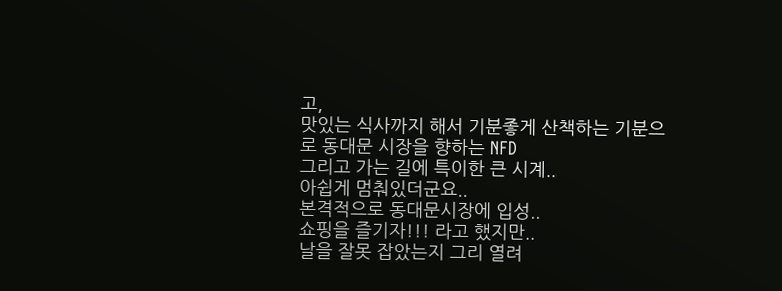고,
맛있는 식사까지 해서 기분좋게 산책하는 기분으로 동대문 시장을 향하는 NFD
그리고 가는 길에 특이한 큰 시계..
아쉽게 멈춰있더군요..
본격적으로 동대문시장에 입성..
쇼핑을 즐기자!!! 라고 했지만..
날을 잘못 잡았는지 그리 열려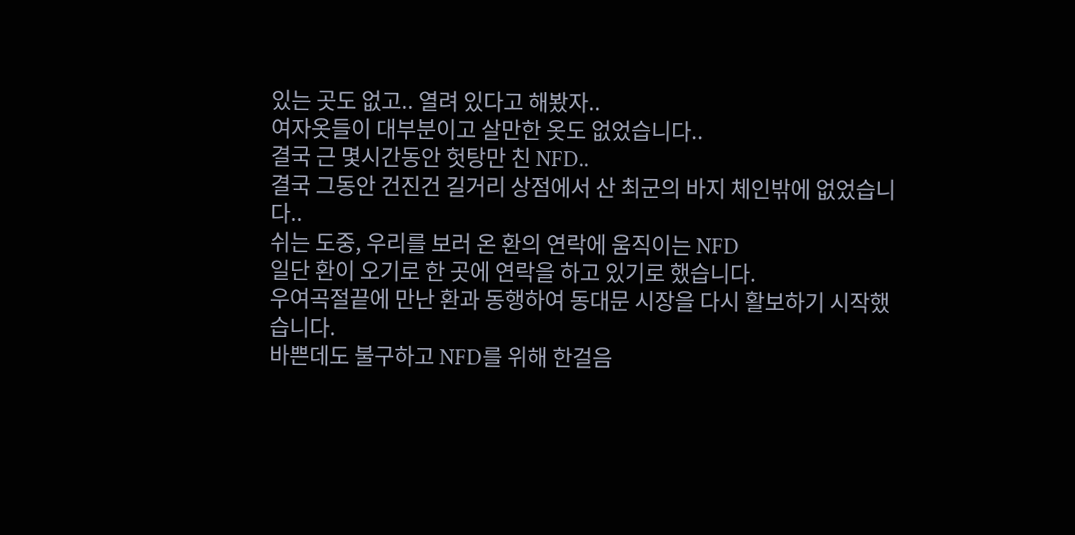있는 곳도 없고.. 열려 있다고 해봤자..
여자옷들이 대부분이고 살만한 옷도 없었습니다..
결국 근 몇시간동안 헛탕만 친 NFD..
결국 그동안 건진건 길거리 상점에서 산 최군의 바지 체인밖에 없었습니다..
쉬는 도중, 우리를 보러 온 환의 연락에 움직이는 NFD
일단 환이 오기로 한 곳에 연락을 하고 있기로 했습니다.
우여곡절끝에 만난 환과 동행하여 동대문 시장을 다시 활보하기 시작했습니다.
바쁜데도 불구하고 NFD를 위해 한걸음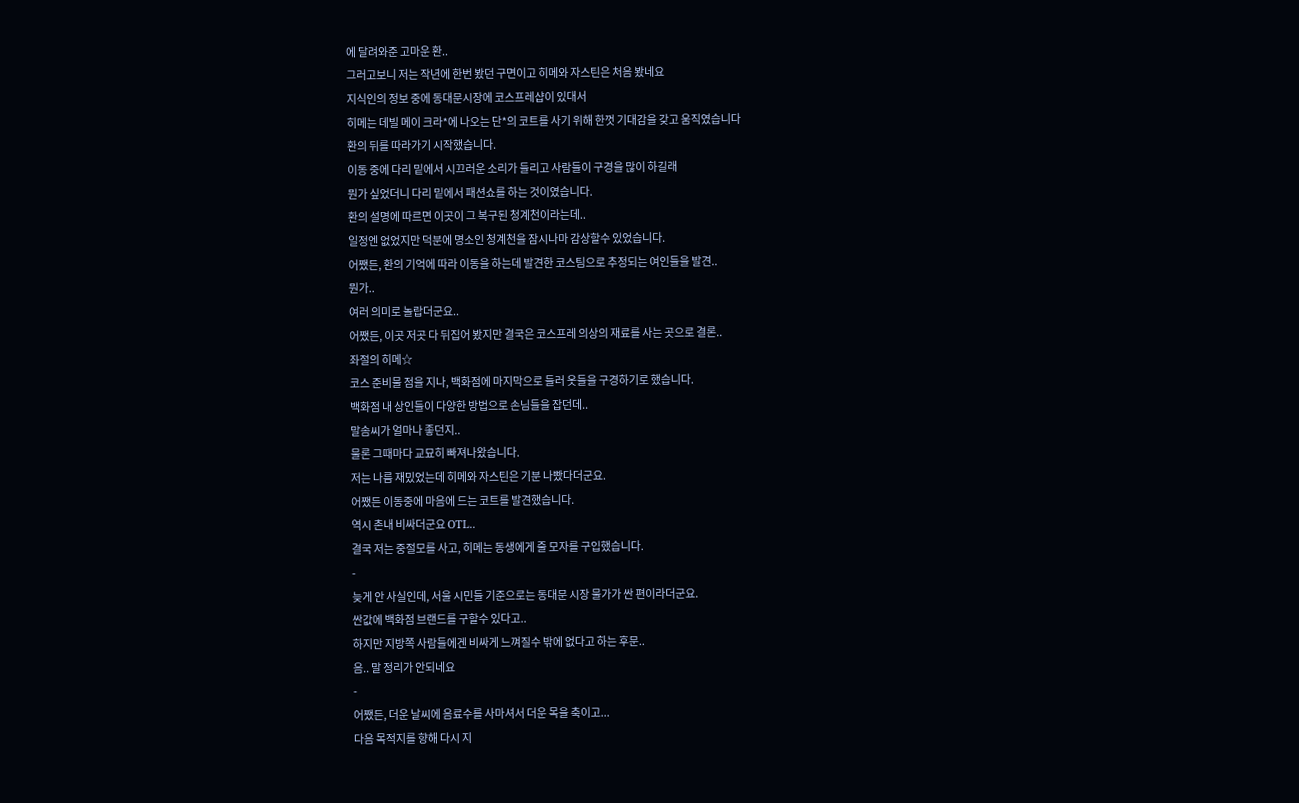에 달려와준 고마운 환..
그러고보니 저는 작년에 한번 봤던 구면이고 히메와 자스틴은 처음 봤네요
지식인의 정보 중에 동대문시장에 코스프레샵이 있대서
히메는 데빌 메이 크라*에 나오는 단*의 코트를 사기 위해 한껏 기대감을 갖고 움직였습니다
환의 뒤를 따라가기 시작했습니다.
이동 중에 다리 밑에서 시끄러운 소리가 들리고 사람들이 구경을 많이 하길래
뭔가 싶었더니 다리 밑에서 패션쇼를 하는 것이였습니다.
환의 설명에 따르면 이곳이 그 복구된 청계천이라는데..
일정엔 없었지만 덕분에 명소인 청계천을 잠시나마 감상할수 있었습니다.
어쨌든, 환의 기억에 따라 이동을 하는데 발견한 코스팀으로 추정되는 여인들을 발견..
뭔가..
여러 의미로 놀랍더군요..
어쨌든, 이곳 저곳 다 뒤집어 봤지만 결국은 코스프레 의상의 재료를 사는 곳으로 결론..
좌절의 히메☆
코스 준비물 점을 지나, 백화점에 마지막으로 들러 옷들을 구경하기로 했습니다.
백화점 내 상인들이 다양한 방법으로 손님들을 잡던데..
말솜씨가 얼마나 좋던지..
물론 그때마다 교묘히 빠져나왔습니다.
저는 나름 재밌었는데 히메와 자스틴은 기분 나빴다더군요.
어쨌든 이동중에 마음에 드는 코트를 발견했습니다.
역시 촌내 비싸더군요 OTL..
결국 저는 중절모를 사고, 히메는 동생에게 줄 모자를 구입했습니다.
-
늦게 안 사실인데, 서울 시민들 기준으로는 동대문 시장 물가가 싼 편이라더군요.
싼값에 백화점 브랜드를 구할수 있다고..
하지만 지방쪽 사람들에겐 비싸게 느껴질수 밖에 없다고 하는 후문..
음.. 말 정리가 안되네요
-
어쨌든, 더운 날씨에 음료수를 사마셔서 더운 목을 축이고...
다음 목적지를 향해 다시 지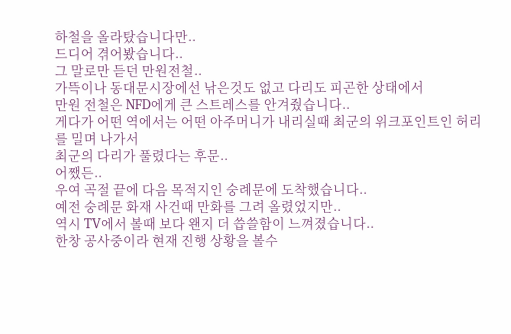하철을 올라탔습니다만..
드디어 겪어봤습니다..
그 말로만 듣던 만원전철..
가뜩이나 동대문시장에선 낚은것도 없고 다리도 피곤한 상태에서
만원 전철은 NFD에게 큰 스트레스를 안겨줬습니다..
게다가 어떤 역에서는 어떤 아주머니가 내리실때 최군의 위크포인트인 허리를 밀며 나가서
최군의 다리가 풀렸다는 후문..
어쨌든..
우여 곡절 끝에 다음 목적지인 숭례문에 도착했습니다..
예전 숭례문 화재 사건때 만화를 그려 올렸었지만..
역시 TV에서 볼때 보다 왠지 더 씁쓸함이 느껴졌습니다..
한창 공사중이라 현재 진행 상황을 볼수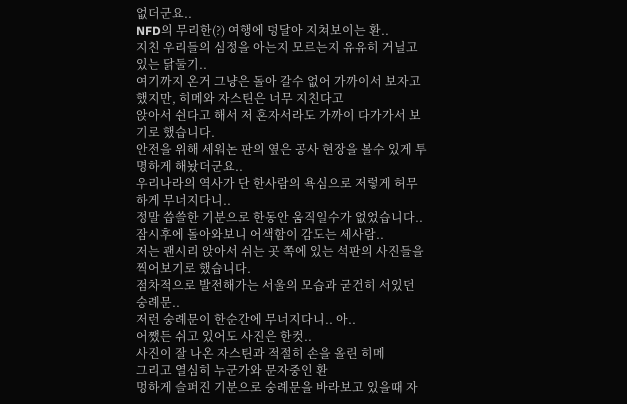없더군요..
NFD의 무리한(?) 여행에 덩달아 지쳐보이는 환..
지친 우리들의 심정을 아는지 모르는지 유유히 거닐고 있는 닭둘기..
여기까지 온거 그냥은 돌아 갈수 없어 가까이서 보자고 했지만, 히메와 자스틴은 너무 지친다고
앉아서 쉰다고 해서 저 혼자서라도 가까이 다가가서 보기로 했습니다.
안전을 위해 세워논 판의 옆은 공사 현장을 볼수 있게 투명하게 해놨더군요..
우리나라의 역사가 단 한사람의 욕심으로 저렇게 허무하게 무너지다니..
정말 씁쓸한 기분으로 한동안 움직일수가 없었습니다..
잠시후에 돌아와보니 어색함이 감도는 세사람..
저는 괜시리 앉아서 쉬는 곳 쪽에 있는 석판의 사진들을 찍어보기로 했습니다.
점차적으로 발전해가는 서울의 모습과 굳건히 서있던 숭례문..
저런 숭례문이 한순간에 무너지다니.. 아..
어쨌든 쉬고 있어도 사진은 한컷..
사진이 잘 나온 자스틴과 적절히 손을 올린 히메
그리고 열심히 누군가와 문자중인 환
멍하게 슬퍼진 기분으로 숭례문을 바라보고 있을때 자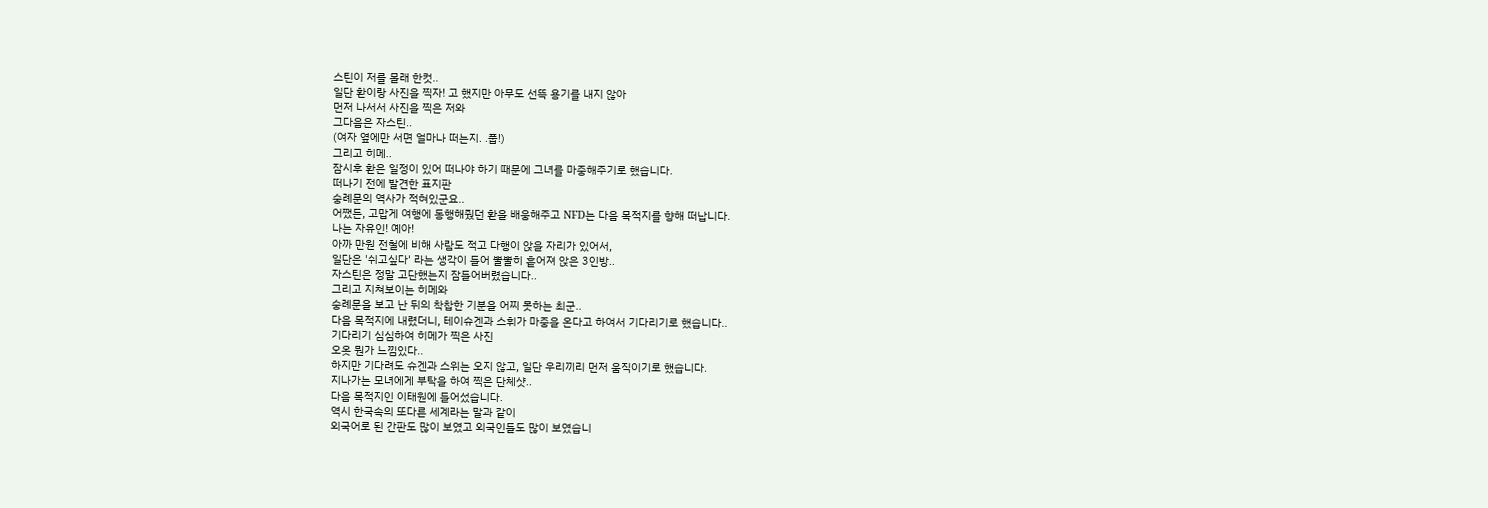스틴이 저를 몰래 한컷..
일단 환이랑 사진을 찍자! 고 했지만 아무도 선뜩 용기를 내지 않아
먼저 나서서 사진을 찍은 저와
그다음은 자스틴..
(여자 옆에만 서면 얼마나 떠는지. .풉!)
그리고 히메..
잠시후 환은 일정이 있어 떠나야 하기 때문에 그녀를 마중해주기로 했습니다.
떠나기 전에 발견한 표지판
숭례문의 역사가 적혀있군요..
어쨌든, 고맙게 여행에 동행해줬던 환을 배웅해주고 NFD는 다음 목적지를 향해 떠납니다.
나는 자유인! 예아!
아까 만원 전철에 비해 사람도 적고 다행이 앉을 자리가 있어서,
일단은 '쉬고싶다' 라는 생각이 들어 뿔뿔히 흩어져 앉은 3인방..
자스틴은 정말 고단했는지 잠들어버렸습니다..
그리고 지쳐보이는 히메와
숭례문을 보고 난 뒤의 착찹한 기분을 어찌 못하는 최군..
다음 목적지에 내렸더니, 테이슈겐과 스휘가 마중을 온다고 하여서 기다리기로 했습니다..
기다리기 심심하여 히메가 찍은 사진
오옷 뭔가 느낌있다..
하지만 기다려도 슈겐과 스위는 오지 않고, 일단 우리끼리 먼저 움직이기로 했습니다.
지나가는 모녀에게 부탁을 하여 찍은 단체샷..
다음 목적지인 이태원에 들어섰습니다.
역시 한국속의 또다른 세계라는 말과 같이
외국어로 된 간판도 많이 보였고 외국인들도 많이 보였습니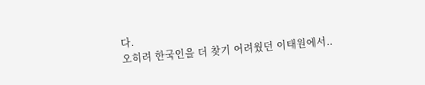다.
오히려 한국인을 더 찾기 어려웠던 이태원에서..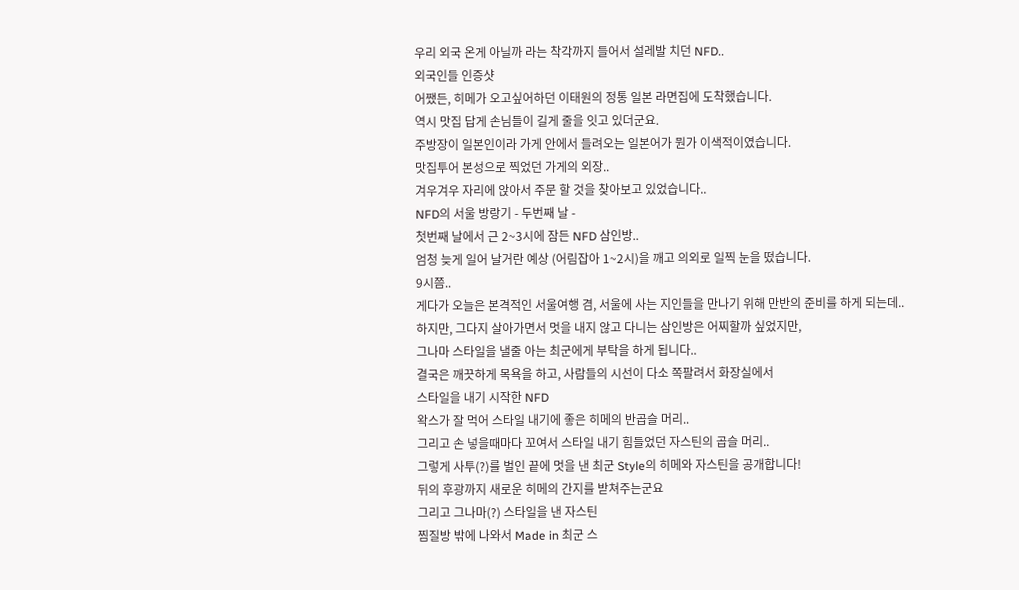우리 외국 온게 아닐까 라는 착각까지 들어서 설레발 치던 NFD..
외국인들 인증샷
어쨌든, 히메가 오고싶어하던 이태원의 정통 일본 라면집에 도착했습니다.
역시 맛집 답게 손님들이 길게 줄을 잇고 있더군요.
주방장이 일본인이라 가게 안에서 들려오는 일본어가 뭔가 이색적이였습니다.
맛집투어 본성으로 찍었던 가게의 외장..
겨우겨우 자리에 앉아서 주문 할 것을 찾아보고 있었습니다..
NFD의 서울 방랑기 - 두번째 날 -
첫번째 날에서 근 2~3시에 잠든 NFD 삼인방..
엄청 늦게 일어 날거란 예상 (어림잡아 1~2시)을 깨고 의외로 일찍 눈을 떴습니다.
9시쯤..
게다가 오늘은 본격적인 서울여행 겸, 서울에 사는 지인들을 만나기 위해 만반의 준비를 하게 되는데..
하지만, 그다지 살아가면서 멋을 내지 않고 다니는 삼인방은 어찌할까 싶었지만,
그나마 스타일을 낼줄 아는 최군에게 부탁을 하게 됩니다..
결국은 깨끗하게 목욕을 하고, 사람들의 시선이 다소 쪽팔려서 화장실에서
스타일을 내기 시작한 NFD
왁스가 잘 먹어 스타일 내기에 좋은 히메의 반곱슬 머리..
그리고 손 넣을때마다 꼬여서 스타일 내기 힘들었던 자스틴의 곱슬 머리..
그렇게 사투(?)를 벌인 끝에 멋을 낸 최군 Style의 히메와 자스틴을 공개합니다!
뒤의 후광까지 새로운 히메의 간지를 받쳐주는군요
그리고 그나마(?) 스타일을 낸 자스틴
찜질방 밖에 나와서 Made in 최군 스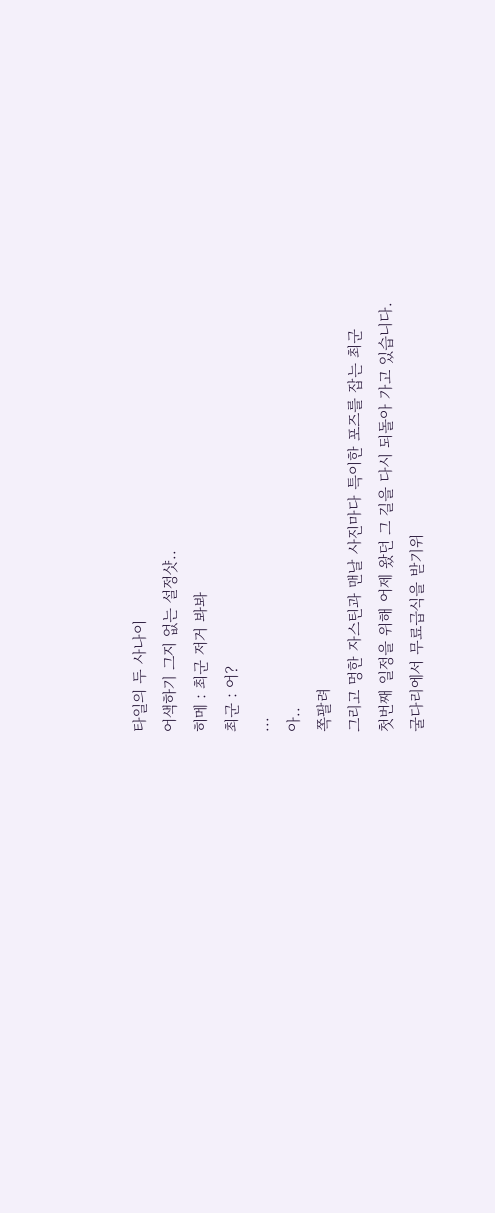타일의 두 사나이
어색하기 그지 없는 설정샷..
히메 : 최군 저거 봐봐
최군 : 어?
...
아..
쪽팔려
그리고 멍한 자스틴과 맨날 사진마다 특이한 포즈를 잡는 최군
첫번째 일정을 위해 어제 왔던 그 길을 다시 되돌아 가고 있습니다.
굴다리에서 무료급식을 받기위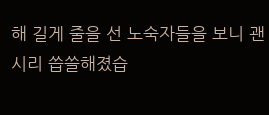해 길게 줄을 선 노숙자들을 보니 괜시리 씁쓸해졌습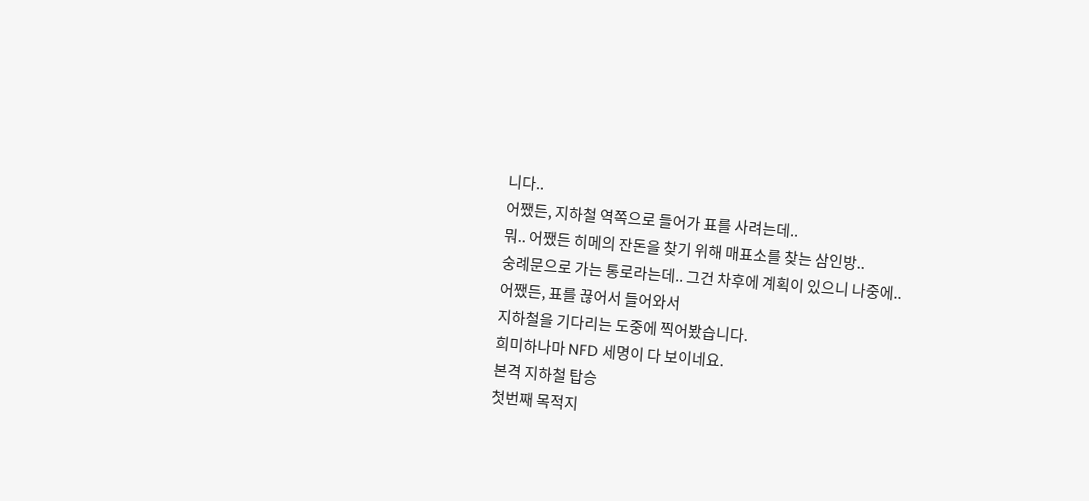니다..
어쨌든, 지하철 역쪽으로 들어가 표를 사려는데..
뭐.. 어쨌든 히메의 잔돈을 찾기 위해 매표소를 찾는 삼인방..
숭례문으로 가는 통로라는데.. 그건 차후에 계획이 있으니 나중에..
어쨌든, 표를 끊어서 들어와서
지하철을 기다리는 도중에 찍어봤습니다.
희미하나마 NFD 세명이 다 보이네요.
본격 지하철 탑승
첫번째 목적지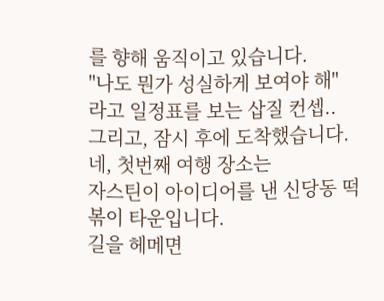를 향해 움직이고 있습니다.
"나도 뭔가 성실하게 보여야 해"
라고 일정표를 보는 삽질 컨셉..
그리고, 잠시 후에 도착했습니다.
네, 첫번째 여행 장소는
자스틴이 아이디어를 낸 신당동 떡볶이 타운입니다.
길을 헤메면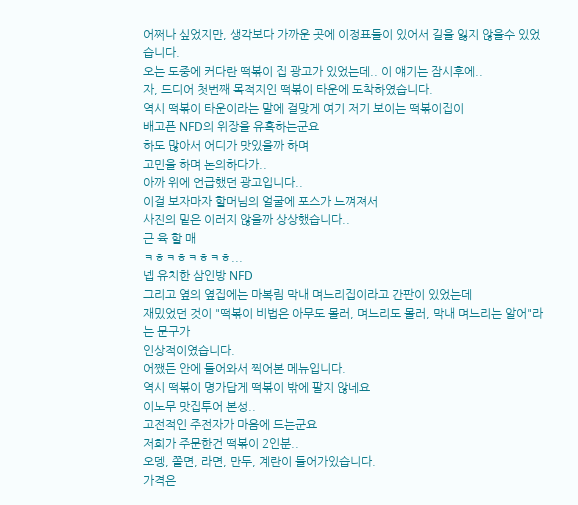어쩌나 싶었지만, 생각보다 가까운 곳에 이정표들이 있어서 길을 잃지 않을수 있었습니다.
오는 도중에 커다란 떡볶이 집 광고가 있었는데.. 이 얘기는 잠시후에..
자, 드디어 첫번째 목적지인 떡볶이 타운에 도착하였습니다.
역시 떡볶이 타운이라는 말에 걸맞게 여기 저기 보이는 떡볶이집이
배고픈 NFD의 위장을 유혹하는군요
하도 많아서 어디가 맛있을까 하며
고민을 하며 논의하다가..
아까 위에 언급했던 광고입니다..
이걸 보자마자 할머님의 얼굴에 포스가 느껴져서
사진의 밑은 이러지 않을까 상상했습니다..
근 육 할 매
ㅋㅎㅋㅎㅋㅎㅋㅎ...
넵 유치한 삼인방 NFD
그리고 옆의 옆집에는 마복림 막내 며느리집이라고 간판이 있었는데
재밌었던 것이 "떡볶이 비법은 아무도 몰러, 며느리도 몰러, 막내 며느리는 알어"라는 문구가
인상적이였습니다.
어쨌든 안에 들어와서 찍어본 메뉴입니다.
역시 떡볶이 명가답게 떡볶이 밖에 팔지 않네요
이노무 맛집투어 본성..
고전적인 주전자가 마음에 드는군요
저희가 주문한건 떡볶이 2인분..
오뎅, 쫄면, 라면, 만두, 계란이 들어가있습니다.
가격은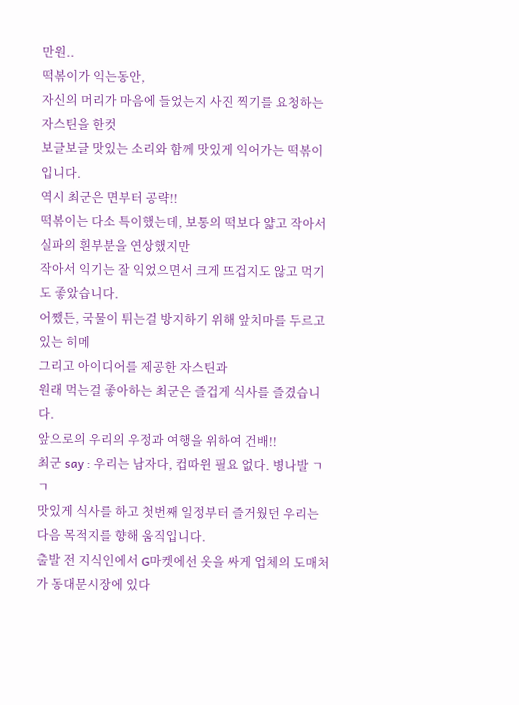만원..
떡볶이가 익는동안,
자신의 머리가 마음에 들었는지 사진 찍기를 요청하는 자스틴을 한컷
보글보글 맛있는 소리와 함께 맛있게 익어가는 떡볶이입니다.
역시 최군은 면부터 공략!!
떡볶이는 다소 특이했는데, 보통의 떡보다 얇고 작아서 실파의 흰부분을 연상했지만
작아서 익기는 잘 익었으면서 크게 뜨겁지도 않고 먹기도 좋았습니다.
어쨌든, 국물이 튀는걸 방지하기 위해 앞치마를 두르고 있는 히메
그리고 아이디어를 제공한 자스틴과
원래 먹는걸 좋아하는 최군은 즐겁게 식사를 즐겼습니다.
앞으로의 우리의 우정과 여행을 위하여 건배!!
최군 say : 우리는 남자다, 컵따윈 필요 없다. 병나발 ㄱㄱ
맛있게 식사를 하고 첫번째 일정부터 즐거웠던 우리는 다음 목적지를 향해 움직입니다.
출발 전 지식인에서 G마켓에선 옷을 싸게 업체의 도매처가 동대문시장에 있다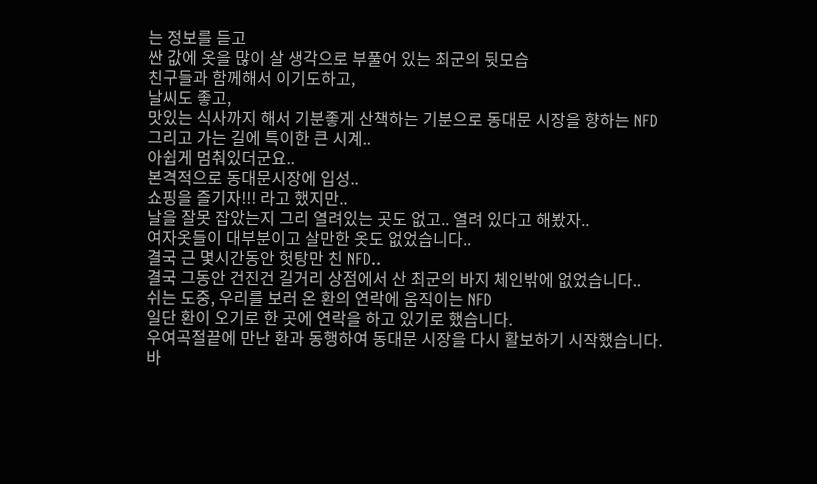는 정보를 듣고
싼 값에 옷을 많이 살 생각으로 부풀어 있는 최군의 뒷모습
친구들과 함께해서 이기도하고,
날씨도 좋고,
맛있는 식사까지 해서 기분좋게 산책하는 기분으로 동대문 시장을 향하는 NFD
그리고 가는 길에 특이한 큰 시계..
아쉽게 멈춰있더군요..
본격적으로 동대문시장에 입성..
쇼핑을 즐기자!!! 라고 했지만..
날을 잘못 잡았는지 그리 열려있는 곳도 없고.. 열려 있다고 해봤자..
여자옷들이 대부분이고 살만한 옷도 없었습니다..
결국 근 몇시간동안 헛탕만 친 NFD..
결국 그동안 건진건 길거리 상점에서 산 최군의 바지 체인밖에 없었습니다..
쉬는 도중, 우리를 보러 온 환의 연락에 움직이는 NFD
일단 환이 오기로 한 곳에 연락을 하고 있기로 했습니다.
우여곡절끝에 만난 환과 동행하여 동대문 시장을 다시 활보하기 시작했습니다.
바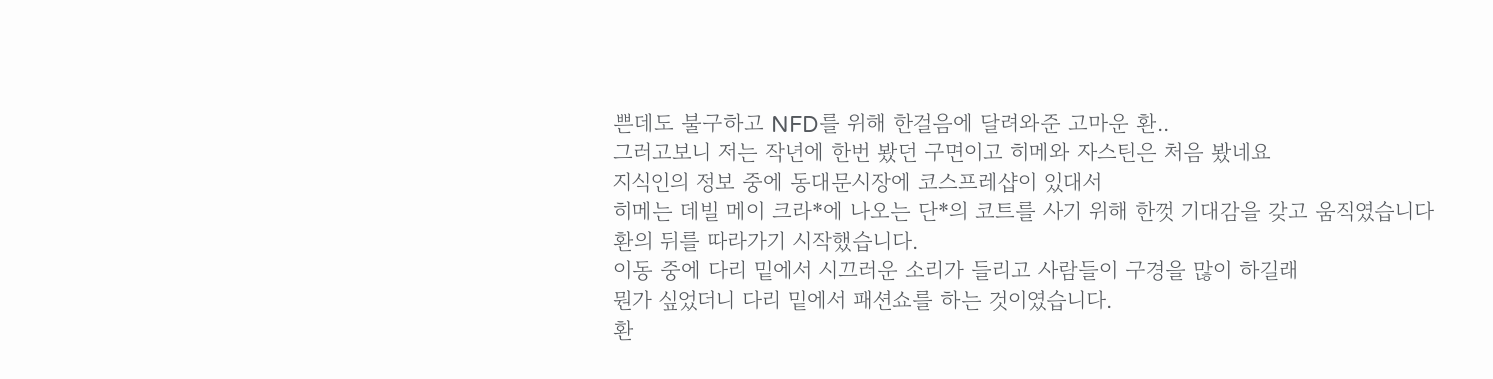쁜데도 불구하고 NFD를 위해 한걸음에 달려와준 고마운 환..
그러고보니 저는 작년에 한번 봤던 구면이고 히메와 자스틴은 처음 봤네요
지식인의 정보 중에 동대문시장에 코스프레샵이 있대서
히메는 데빌 메이 크라*에 나오는 단*의 코트를 사기 위해 한껏 기대감을 갖고 움직였습니다
환의 뒤를 따라가기 시작했습니다.
이동 중에 다리 밑에서 시끄러운 소리가 들리고 사람들이 구경을 많이 하길래
뭔가 싶었더니 다리 밑에서 패션쇼를 하는 것이였습니다.
환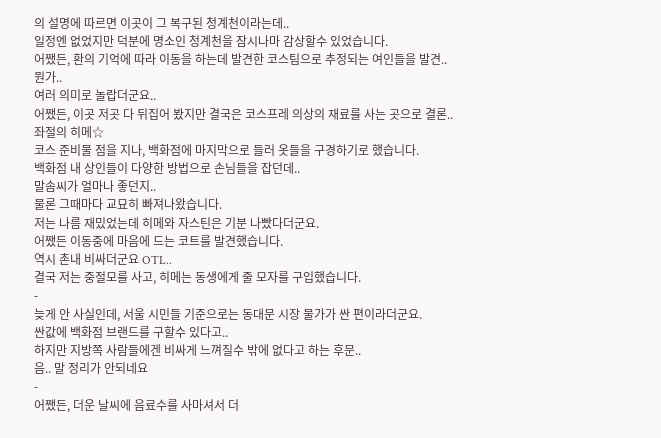의 설명에 따르면 이곳이 그 복구된 청계천이라는데..
일정엔 없었지만 덕분에 명소인 청계천을 잠시나마 감상할수 있었습니다.
어쨌든, 환의 기억에 따라 이동을 하는데 발견한 코스팀으로 추정되는 여인들을 발견..
뭔가..
여러 의미로 놀랍더군요..
어쨌든, 이곳 저곳 다 뒤집어 봤지만 결국은 코스프레 의상의 재료를 사는 곳으로 결론..
좌절의 히메☆
코스 준비물 점을 지나, 백화점에 마지막으로 들러 옷들을 구경하기로 했습니다.
백화점 내 상인들이 다양한 방법으로 손님들을 잡던데..
말솜씨가 얼마나 좋던지..
물론 그때마다 교묘히 빠져나왔습니다.
저는 나름 재밌었는데 히메와 자스틴은 기분 나빴다더군요.
어쨌든 이동중에 마음에 드는 코트를 발견했습니다.
역시 촌내 비싸더군요 OTL..
결국 저는 중절모를 사고, 히메는 동생에게 줄 모자를 구입했습니다.
-
늦게 안 사실인데, 서울 시민들 기준으로는 동대문 시장 물가가 싼 편이라더군요.
싼값에 백화점 브랜드를 구할수 있다고..
하지만 지방쪽 사람들에겐 비싸게 느껴질수 밖에 없다고 하는 후문..
음.. 말 정리가 안되네요
-
어쨌든, 더운 날씨에 음료수를 사마셔서 더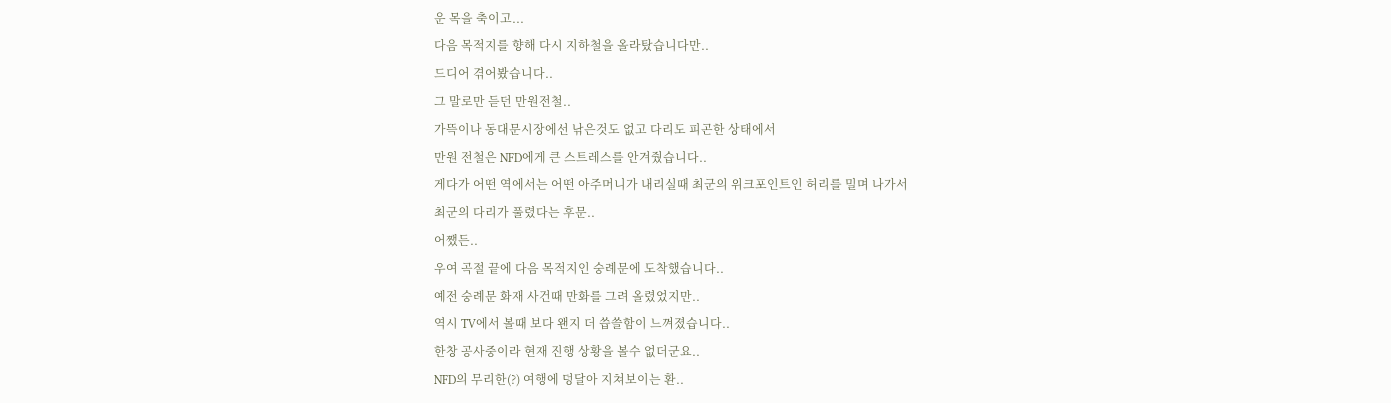운 목을 축이고...
다음 목적지를 향해 다시 지하철을 올라탔습니다만..
드디어 겪어봤습니다..
그 말로만 듣던 만원전철..
가뜩이나 동대문시장에선 낚은것도 없고 다리도 피곤한 상태에서
만원 전철은 NFD에게 큰 스트레스를 안겨줬습니다..
게다가 어떤 역에서는 어떤 아주머니가 내리실때 최군의 위크포인트인 허리를 밀며 나가서
최군의 다리가 풀렸다는 후문..
어쨌든..
우여 곡절 끝에 다음 목적지인 숭례문에 도착했습니다..
예전 숭례문 화재 사건때 만화를 그려 올렸었지만..
역시 TV에서 볼때 보다 왠지 더 씁쓸함이 느껴졌습니다..
한창 공사중이라 현재 진행 상황을 볼수 없더군요..
NFD의 무리한(?) 여행에 덩달아 지쳐보이는 환..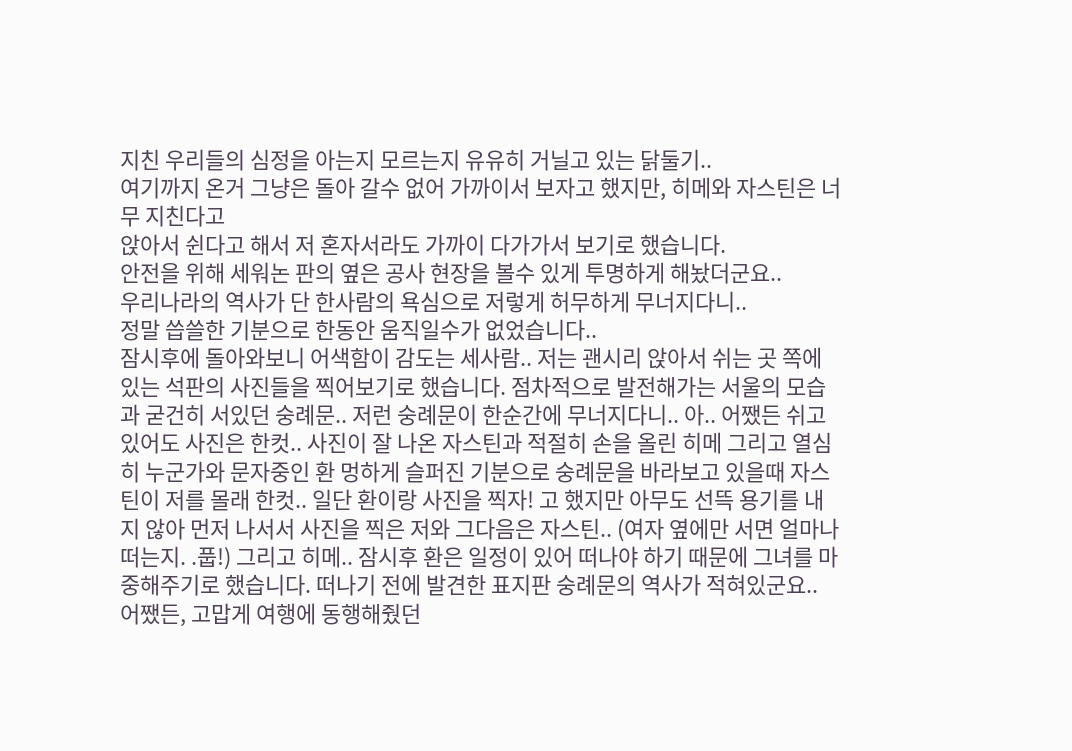지친 우리들의 심정을 아는지 모르는지 유유히 거닐고 있는 닭둘기..
여기까지 온거 그냥은 돌아 갈수 없어 가까이서 보자고 했지만, 히메와 자스틴은 너무 지친다고
앉아서 쉰다고 해서 저 혼자서라도 가까이 다가가서 보기로 했습니다.
안전을 위해 세워논 판의 옆은 공사 현장을 볼수 있게 투명하게 해놨더군요..
우리나라의 역사가 단 한사람의 욕심으로 저렇게 허무하게 무너지다니..
정말 씁쓸한 기분으로 한동안 움직일수가 없었습니다..
잠시후에 돌아와보니 어색함이 감도는 세사람.. 저는 괜시리 앉아서 쉬는 곳 쪽에 있는 석판의 사진들을 찍어보기로 했습니다. 점차적으로 발전해가는 서울의 모습과 굳건히 서있던 숭례문.. 저런 숭례문이 한순간에 무너지다니.. 아.. 어쨌든 쉬고 있어도 사진은 한컷.. 사진이 잘 나온 자스틴과 적절히 손을 올린 히메 그리고 열심히 누군가와 문자중인 환 멍하게 슬퍼진 기분으로 숭례문을 바라보고 있을때 자스틴이 저를 몰래 한컷.. 일단 환이랑 사진을 찍자! 고 했지만 아무도 선뜩 용기를 내지 않아 먼저 나서서 사진을 찍은 저와 그다음은 자스틴.. (여자 옆에만 서면 얼마나 떠는지. .풉!) 그리고 히메.. 잠시후 환은 일정이 있어 떠나야 하기 때문에 그녀를 마중해주기로 했습니다. 떠나기 전에 발견한 표지판 숭례문의 역사가 적혀있군요.. 어쨌든, 고맙게 여행에 동행해줬던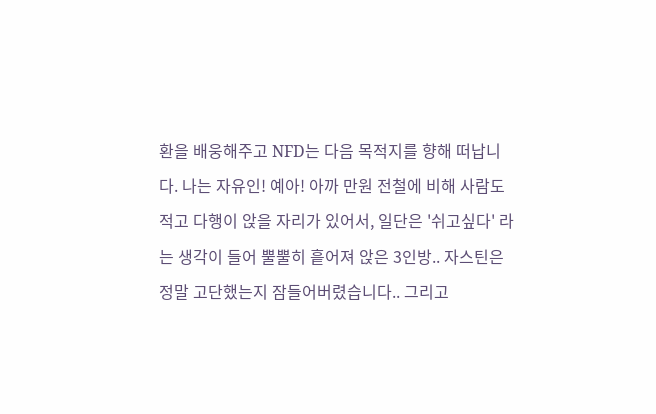환을 배웅해주고 NFD는 다음 목적지를 향해 떠납니다. 나는 자유인! 예아! 아까 만원 전철에 비해 사람도 적고 다행이 앉을 자리가 있어서, 일단은 '쉬고싶다' 라는 생각이 들어 뿔뿔히 흩어져 앉은 3인방.. 자스틴은 정말 고단했는지 잠들어버렸습니다.. 그리고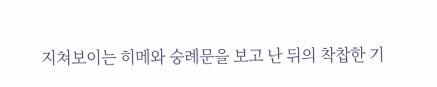지쳐보이는 히메와 숭례문을 보고 난 뒤의 착찹한 기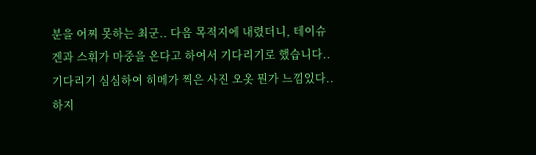분을 어찌 못하는 최군.. 다음 목적지에 내렸더니, 테이슈겐과 스휘가 마중을 온다고 하여서 기다리기로 했습니다.. 기다리기 심심하여 히메가 찍은 사진 오옷 뭔가 느낌있다.. 하지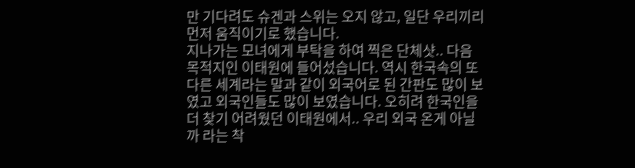만 기다려도 슈겐과 스위는 오지 않고, 일단 우리끼리 먼저 움직이기로 했습니다.
지나가는 모녀에게 부탁을 하여 찍은 단체샷.. 다음 목적지인 이태원에 들어섰습니다. 역시 한국속의 또다른 세계라는 말과 같이 외국어로 된 간판도 많이 보였고 외국인들도 많이 보였습니다. 오히려 한국인을 더 찾기 어려웠던 이태원에서.. 우리 외국 온게 아닐까 라는 착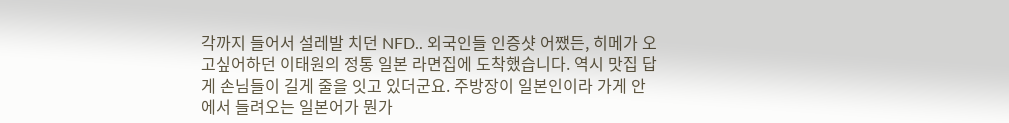각까지 들어서 설레발 치던 NFD.. 외국인들 인증샷 어쨌든, 히메가 오고싶어하던 이태원의 정통 일본 라면집에 도착했습니다. 역시 맛집 답게 손님들이 길게 줄을 잇고 있더군요. 주방장이 일본인이라 가게 안에서 들려오는 일본어가 뭔가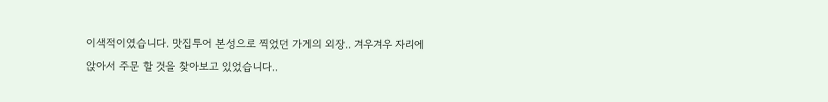이색적이였습니다. 맛집투어 본성으로 찍었던 가게의 외장.. 겨우겨우 자리에 앉아서 주문 할 것을 찾아보고 있었습니다..